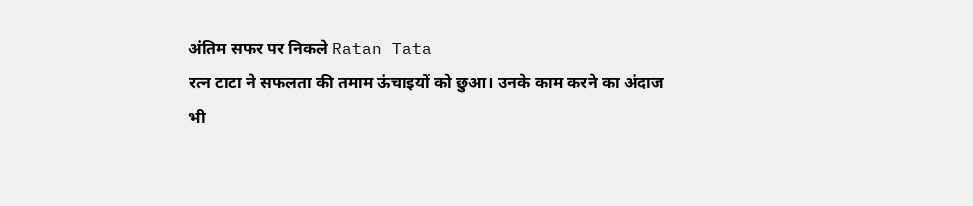अंतिम सफर पर निकले Ratan Tata
रत्न टाटा ने सफलता की तमाम ऊंचाइयों को छुआ। उनके काम करने का अंदाज
भी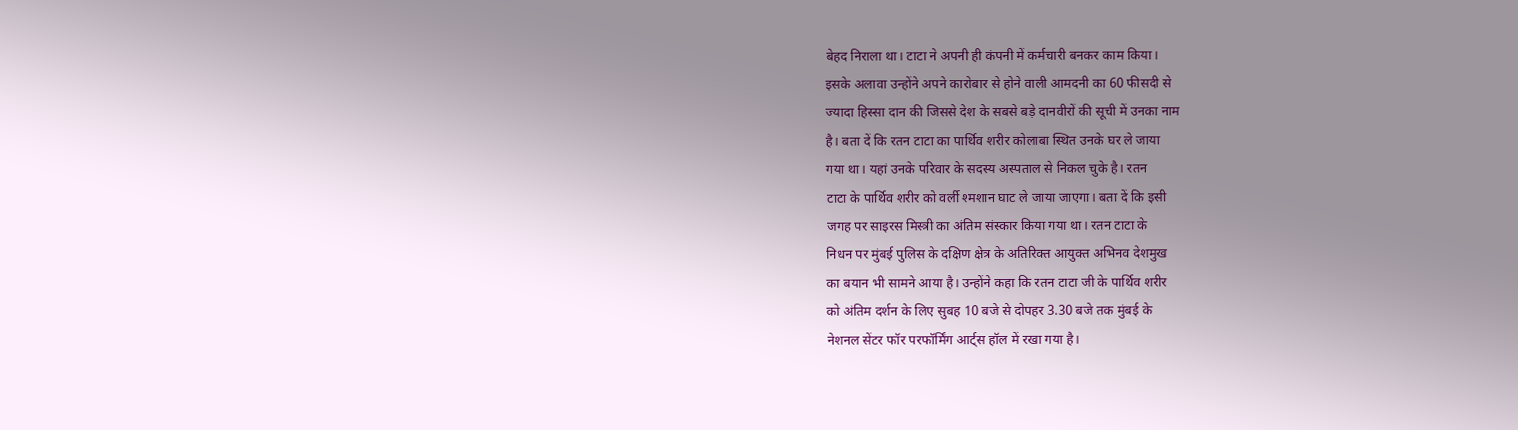बेहद निराला था। टाटा ने अपनी ही कंपनी में कर्मचारी बनकर काम किया।
इसके अलावा उन्होंने अपने कारोबार से होने वाली आमदनी का 60 फीसदी से
ज्यादा हिस्सा दान की जिससे देश के सबसे बड़े दानवीरों की सूची में उनका नाम
है। बता दें कि रतन टाटा का पार्थिव शरीर कोलाबा स्थित उनके घर ले जाया
गया था। यहां उनके परिवार के सदस्य अस्पताल से निकल चुके है। रतन
टाटा के पार्थिव शरीर को वर्ली श्मशान घाट ले जाया जाएगा। बता दें कि इसी
जगह पर साइरस मिस्त्री का अंतिम संस्कार किया गया था। रतन टाटा के
निधन पर मुंबई पुलिस के दक्षिण क्षेत्र के अतिरिक्त आयुक्त अभिनव देशमुख
का बयान भी सामने आया है। उन्होंने कहा कि रतन टाटा जी के पार्थिव शरीर
को अंतिम दर्शन के लिए सुबह 10 बजे से दोपहर 3.30 बजे तक मुंबई के
नेशनल सेंटर फॉर परफॉर्मिंग आर्ट्स हॉल में रखा गया है।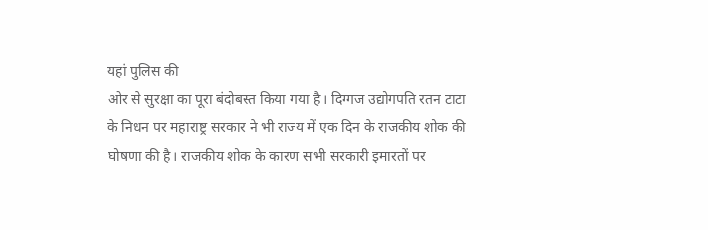यहां पुलिस की
ओर से सुरक्षा का पूरा बंदोबस्त किया गया है। दिग्गज उद्योगपति रतन टाटा
के निधन पर महाराष्ट्र सरकार ने भी राज्य में एक दिन के राजकीय शोक की
घोषणा की है। राजकीय शोक के कारण सभी सरकारी इमारतों पर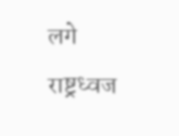लगे
राष्ट्रध्वज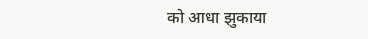को आधा झुकाया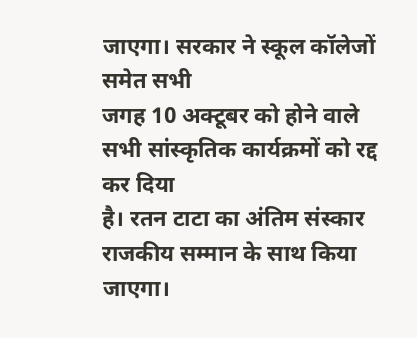जाएगा। सरकार ने स्कूल कॉलेजों समेत सभी
जगह 10 अक्टूबर को होने वाले सभी सांस्कृतिक कार्यक्रमों को रद्द कर दिया
है। रतन टाटा का अंतिम संस्कार राजकीय सम्मान के साथ किया जाएगा।